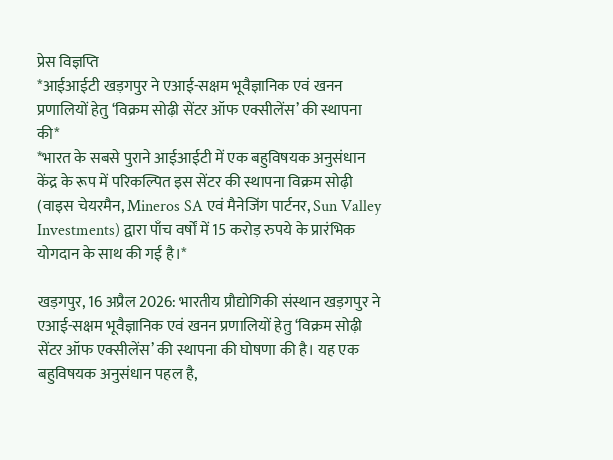प्रेस विज्ञप्ति
*आईआईटी खड़गपुर ने एआई-सक्षम भूवैज्ञानिक एवं खनन प्रणालियों हेतु ‘विक्रम सोढ़ी सेंटर ऑफ एक्सीलेंस’ की स्थापना की*
*भारत के सबसे पुराने आईआईटी में एक बहुविषयक अनुसंधान केंद्र के रूप में परिकल्पित इस सेंटर की स्थापना विक्रम सोढ़ी (वाइस चेयरमैन, Mineros SA एवं मैनेजिंग पार्टनर, Sun Valley Investments) द्वारा पाँच वर्षों में 15 करोड़ रुपये के प्रारंभिक योगदान के साथ की गई है।*

खड़गपुर, 16 अप्रैल 2026: भारतीय प्रौद्योगिकी संस्थान खड़गपुर ने एआई-सक्षम भूवैज्ञानिक एवं खनन प्रणालियों हेतु ‘विक्रम सोढ़ी सेंटर ऑफ एक्सीलेंस’ की स्थापना की घोषणा की है। यह एक बहुविषयक अनुसंधान पहल है,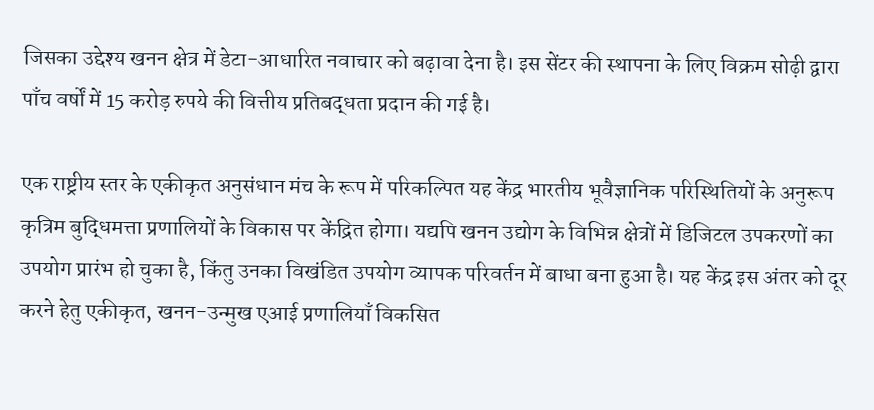जिसका उद्देश्य खनन क्षेत्र में डेटा-आधारित नवाचार को बढ़ावा देना है। इस सेंटर की स्थापना के लिए विक्रम सोढ़ी द्वारा पाँच वर्षों में 15 करोड़ रुपये की वित्तीय प्रतिबद्धता प्रदान की गई है।

एक राष्ट्रीय स्तर के एकीकृत अनुसंधान मंच के रूप में परिकल्पित यह केंद्र भारतीय भूवैज्ञानिक परिस्थितियों के अनुरूप कृत्रिम बुद्धिमत्ता प्रणालियों के विकास पर केंद्रित होगा। यद्यपि खनन उद्योग के विभिन्न क्षेत्रों में डिजिटल उपकरणों का उपयोग प्रारंभ हो चुका है, किंतु उनका विखंडित उपयोग व्यापक परिवर्तन में बाधा बना हुआ है। यह केंद्र इस अंतर को दूर करने हेतु एकीकृत, खनन-उन्मुख एआई प्रणालियाँ विकसित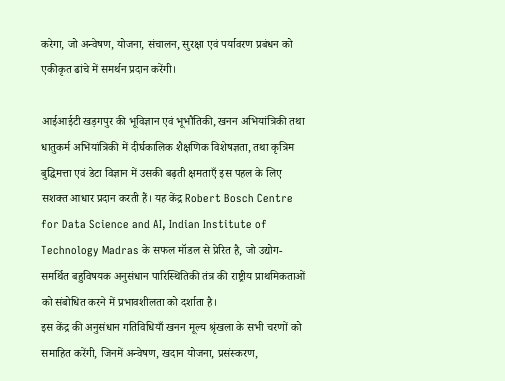करेगा, जो अन्वेषण, योजना, संचालन, सुरक्षा एवं पर्यावरण प्रबंधन को एकीकृत ढांचे में समर्थन प्रदान करेंगी।

आईआईटी खड़गपुर की भूविज्ञान एवं भूभौतिकी, खनन अभियांत्रिकी तथा धातुकर्म अभियांत्रिकी में दीर्घकालिक शैक्षणिक विशेषज्ञता, तथा कृत्रिम बुद्धिमत्ता एवं डेटा विज्ञान में उसकी बढ़ती क्षमताएँ इस पहल के लिए सशक्त आधार प्रदान करती हैं। यह केंद्र Robert Bosch Centre for Data Science and AI, Indian Institute of Technology Madras के सफल मॉडल से प्रेरित है, जो उद्योग-समर्थित बहुविषयक अनुसंधान पारिस्थितिकी तंत्र की राष्ट्रीय प्राथमिकताओं को संबोधित करने में प्रभावशीलता को दर्शाता है।
इस केंद्र की अनुसंधान गतिविधियाँ खनन मूल्य श्रृंखला के सभी चरणों को समाहित करेंगी, जिनमें अन्वेषण, खदान योजना, प्रसंस्करण,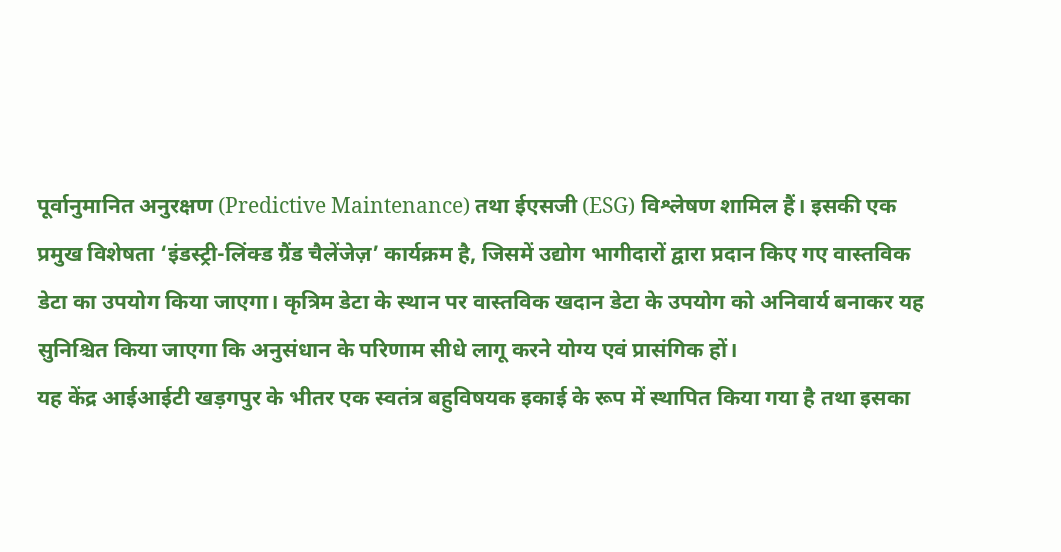पूर्वानुमानित अनुरक्षण (Predictive Maintenance) तथा ईएसजी (ESG) विश्लेषण शामिल हैं। इसकी एक प्रमुख विशेषता ‘इंडस्ट्री-लिंक्ड ग्रैंड चैलेंजेज़’ कार्यक्रम है, जिसमें उद्योग भागीदारों द्वारा प्रदान किए गए वास्तविक डेटा का उपयोग किया जाएगा। कृत्रिम डेटा के स्थान पर वास्तविक खदान डेटा के उपयोग को अनिवार्य बनाकर यह सुनिश्चित किया जाएगा कि अनुसंधान के परिणाम सीधे लागू करने योग्य एवं प्रासंगिक हों।
यह केंद्र आईआईटी खड़गपुर के भीतर एक स्वतंत्र बहुविषयक इकाई के रूप में स्थापित किया गया है तथा इसका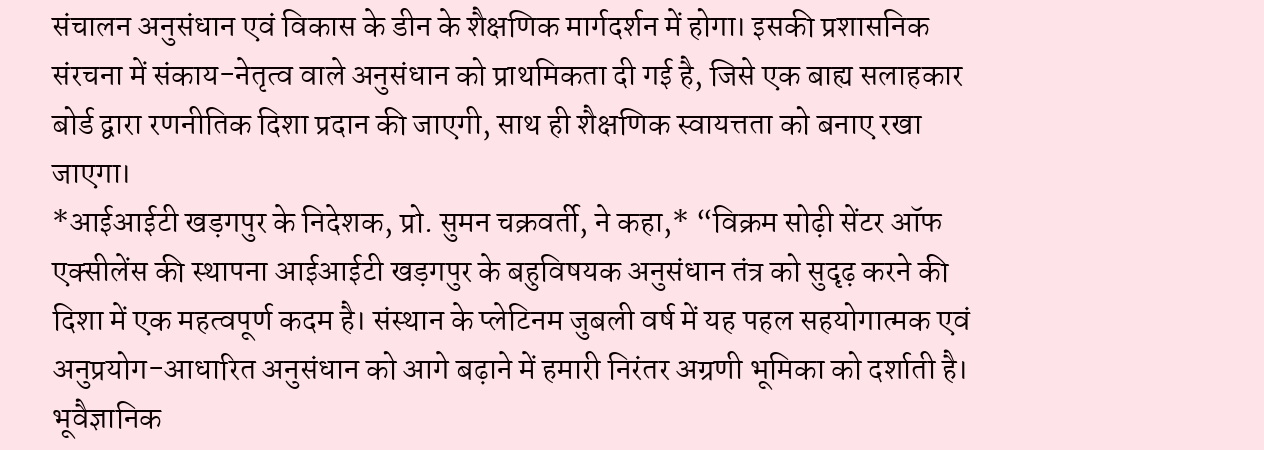संचालन अनुसंधान एवं विकास के डीन के शैक्षणिक मार्गदर्शन में होगा। इसकी प्रशासनिक संरचना में संकाय-नेतृत्व वाले अनुसंधान को प्राथमिकता दी गई है, जिसे एक बाह्य सलाहकार बोर्ड द्वारा रणनीतिक दिशा प्रदान की जाएगी, साथ ही शैक्षणिक स्वायत्तता को बनाए रखा जाएगा।
*आईआईटी खड़गपुर के निदेशक, प्रो. सुमन चक्रवर्ती, ने कहा,* “विक्रम सोढ़ी सेंटर ऑफ एक्सीलेंस की स्थापना आईआईटी खड़गपुर के बहुविषयक अनुसंधान तंत्र को सुदृढ़ करने की दिशा में एक महत्वपूर्ण कदम है। संस्थान के प्लेटिनम जुबली वर्ष में यह पहल सहयोगात्मक एवं अनुप्रयोग-आधारित अनुसंधान को आगे बढ़ाने में हमारी निरंतर अग्रणी भूमिका को दर्शाती है। भूवैज्ञानिक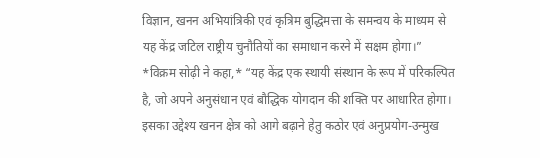विज्ञान, खनन अभियांत्रिकी एवं कृत्रिम बुद्धिमत्ता के समन्वय के माध्यम से यह केंद्र जटिल राष्ट्रीय चुनौतियों का समाधान करने में सक्षम होगा।”
*विक्रम सोढ़ी ने कहा,* “यह केंद्र एक स्थायी संस्थान के रूप में परिकल्पित है, जो अपने अनुसंधान एवं बौद्धिक योगदान की शक्ति पर आधारित होगा। इसका उद्देश्य खनन क्षेत्र को आगे बढ़ाने हेतु कठोर एवं अनुप्रयोग-उन्मुख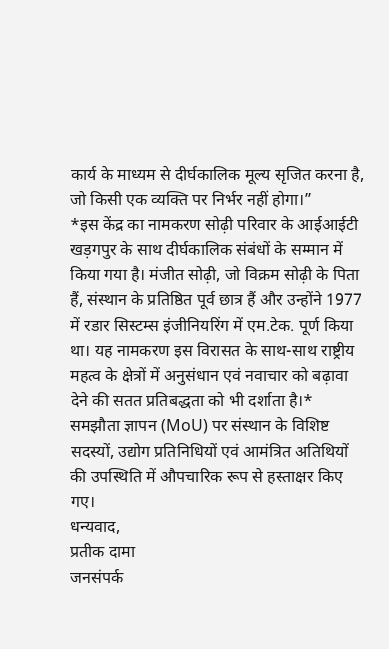कार्य के माध्यम से दीर्घकालिक मूल्य सृजित करना है, जो किसी एक व्यक्ति पर निर्भर नहीं होगा।”
*इस केंद्र का नामकरण सोढ़ी परिवार के आईआईटी खड़गपुर के साथ दीर्घकालिक संबंधों के सम्मान में किया गया है। मंजीत सोढ़ी, जो विक्रम सोढ़ी के पिता हैं, संस्थान के प्रतिष्ठित पूर्व छात्र हैं और उन्होंने 1977 में रडार सिस्टम्स इंजीनियरिंग में एम.टेक. पूर्ण किया था। यह नामकरण इस विरासत के साथ-साथ राष्ट्रीय महत्व के क्षेत्रों में अनुसंधान एवं नवाचार को बढ़ावा देने की सतत प्रतिबद्धता को भी दर्शाता है।*
समझौता ज्ञापन (MoU) पर संस्थान के विशिष्ट सदस्यों, उद्योग प्रतिनिधियों एवं आमंत्रित अतिथियों की उपस्थिति में औपचारिक रूप से हस्ताक्षर किए गए।
धन्यवाद,
प्रतीक दामा
जनसंपर्क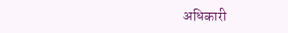अधिकारी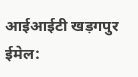आईआईटी खड़गपुर
ईमेल: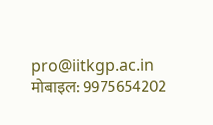pro@iitkgp.ac.in
मोबाइल: 9975654202